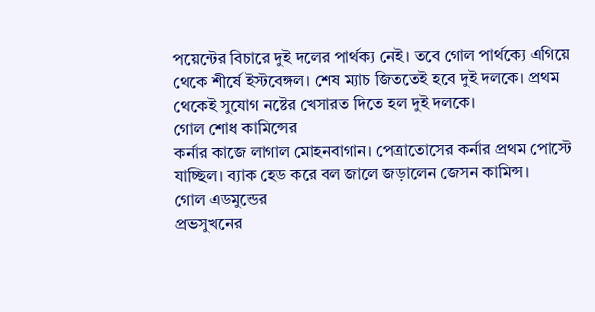পয়েন্টের বিচারে দুই দলের পার্থক্য নেই। তবে গোল পার্থক্যে এগিয়ে থেকে শীর্ষে ইস্টবেঙ্গল। শেষ ম্যাচ জিততেই হবে দুই দলকে। প্রথম থেকেই সুযোগ নষ্টের খেসারত দিতে হল দুই দলকে।
গোল শোধ কামিন্সের
কর্নার কাজে লাগাল মোহনবাগান। পেত্রাতোসের কর্নার প্রথম পোস্টে যাচ্ছিল। ব্যাক হেড করে বল জালে জড়ালেন জেসন কামিন্স।
গোল এডমুন্ডের
প্রভসুখনের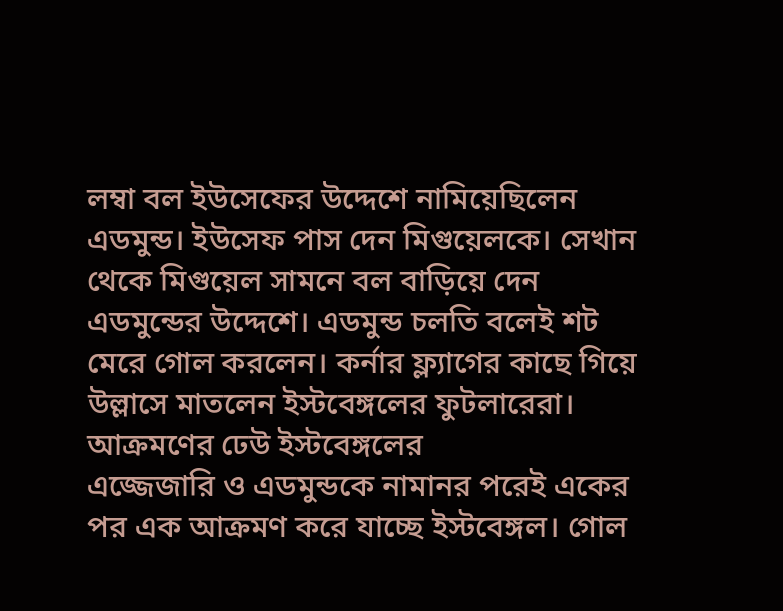লম্বা বল ইউসেফের উদ্দেশে নামিয়েছিলেন এডমুন্ড। ইউসেফ পাস দেন মিগুয়েলকে। সেখান থেকে মিগুয়েল সামনে বল বাড়িয়ে দেন এডমুন্ডের উদ্দেশে। এডমুন্ড চলতি বলেই শট মেরে গোল করলেন। কর্নার ফ্ল্যাগের কাছে গিয়ে উল্লাসে মাতলেন ইস্টবেঙ্গলের ফুটলারেরা।
আক্রমণের ঢেউ ইস্টবেঙ্গলের
এজ্জেজারি ও এডমুন্ডকে নামানর পরেই একের পর এক আক্রমণ করে যাচ্ছে ইস্টবেঙ্গল। গোল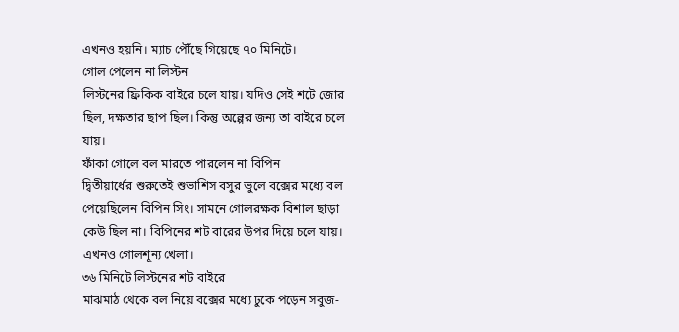এখনও হয়নি। ম্যাচ পৌঁছে গিয়েছে ৭০ মিনিটে।
গোল পেলেন না লিস্টন
লিস্টনের ফ্রিকিক বাইরে চলে যায়। যদিও সেই শটে জোর ছিল, দক্ষতার ছাপ ছিল। কিন্তু অল্পের জন্য তা বাইরে চলে যায়।
ফাঁকা গোলে বল মারতে পারলেন না বিপিন
দ্বিতীয়ার্ধের শুরুতেই শুভাশিস বসুর ভুলে বক্সের মধ্যে বল পেয়েছিলেন বিপিন সিং। সামনে গোলরক্ষক বিশাল ছাড়া কেউ ছিল না। বিপিনের শট বারের উপর দিয়ে চলে যায়। এখনও গোলশূন্য খেলা।
৩৬ মিনিটে লিস্টনের শট বাইরে
মাঝমাঠ থেকে বল নিয়ে বক্সের মধ্যে ঢুকে পড়েন সবুজ-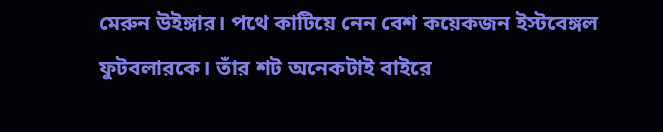মেরুন উইঙ্গার। পথে কাটিয়ে নেন বেশ কয়েকজন ইস্টবেঙ্গল ফুটবলারকে। তাঁর শট অনেকটাই বাইরে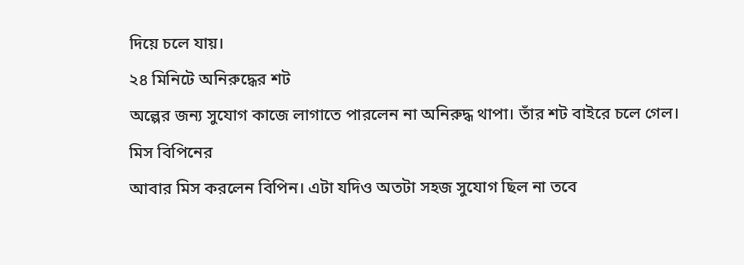দিয়ে চলে যায়।
২৪ মিনিটে অনিরুদ্ধের শট
অল্পের জন্য সুযোগ কাজে লাগাতে পারলেন না অনিরুদ্ধ থাপা। তাঁর শট বাইরে চলে গেল।
মিস বিপিনের
আবার মিস করলেন বিপিন। এটা যদিও অতটা সহজ সুযোগ ছিল না তবে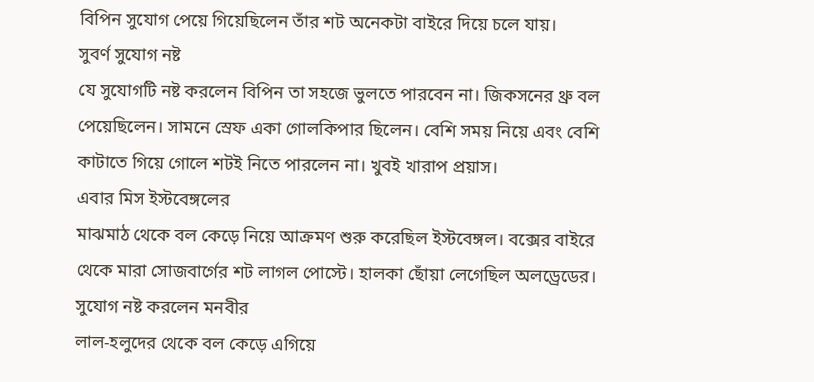বিপিন সুযোগ পেয়ে গিয়েছিলেন তাঁর শট অনেকটা বাইরে দিয়ে চলে যায়।
সুবর্ণ সুযোগ নষ্ট
যে সুযোগটি নষ্ট করলেন বিপিন তা সহজে ভুলতে পারবেন না। জিকসনের থ্রু বল পেয়েছিলেন। সামনে স্রেফ একা গোলকিপার ছিলেন। বেশি সময় নিয়ে এবং বেশি কাটাতে গিয়ে গোলে শটই নিতে পারলেন না। খুবই খারাপ প্রয়াস।
এবার মিস ইস্টবেঙ্গলের
মাঝমাঠ থেকে বল কেড়ে নিয়ে আক্রমণ শুরু করেছিল ইস্টবেঙ্গল। বক্সের বাইরে থেকে মারা সোজবার্গের শট লাগল পোস্টে। হালকা ছোঁয়া লেগেছিল অলড্রেডের।
সুযোগ নষ্ট করলেন মনবীর
লাল-হলুদের থেকে বল কেড়ে এগিয়ে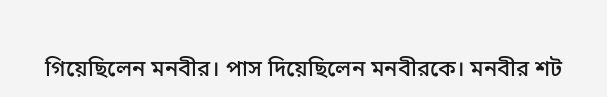গিয়েছিলেন মনবীর। পাস দিয়েছিলেন মনবীরকে। মনবীর শট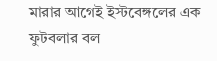মারার আগেই ইস্টবেঙ্গলের এক ফুটবলার বল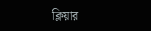ক্লিয়ার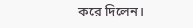করে দিলেন।